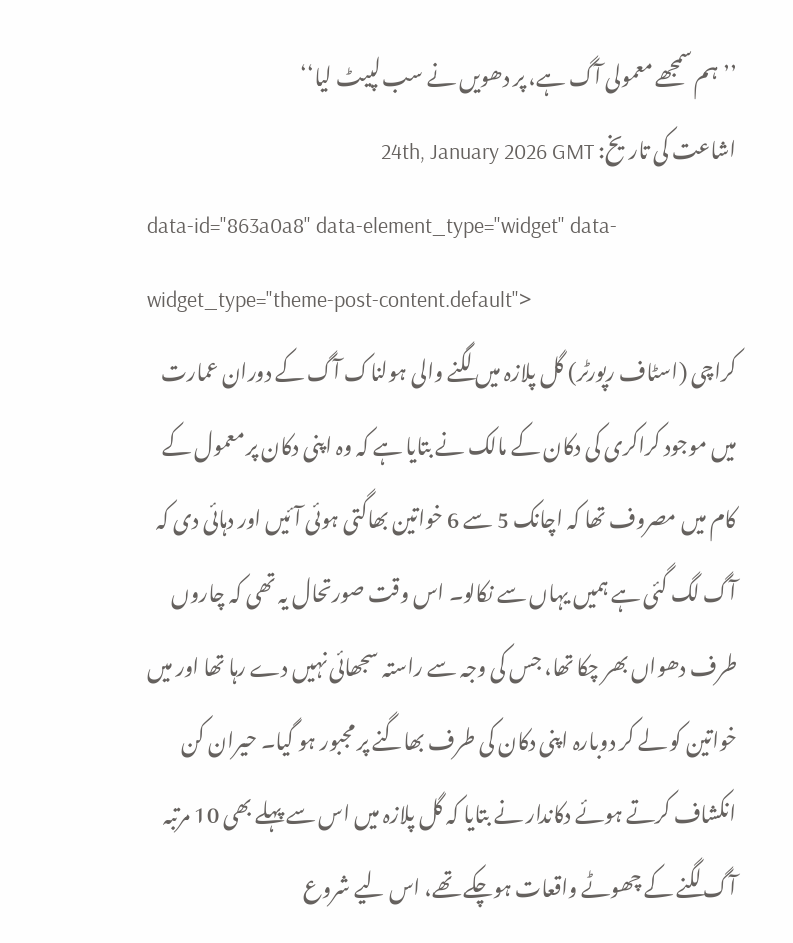’’ہم سمجھے معمولی آگ ہے، پر دھویں نے سب لپیٹ لیا‘‘
اشاعت کی تاریخ: 24th, January 2026 GMT
data-id="863a0a8" data-element_type="widget" data-widget_type="theme-post-content.default">
کراچی (اسٹاف رپورٹر) گل پلازہ میں لگنے والی ہولناک آگ کے دوران عمارت میں موجود کراکری کی دکان کے مالک نے بتایا ہے کہ وہ اپنی دکان پر معمول کے کام میں مصروف تھا کہ اچانک 5 سے 6 خواتین بھاگتی ہوئی آئیں اور دہائی دی کہ آگ لگ گئی ہے ہمیں یہاں سے نکالو۔ اس وقت صورتحال یہ تھی کہ چاروں طرف دھواں بھر چکا تھا، جس کی وجہ سے راستہ سجھائی نہیں دے رہا تھا اور میں خواتین کو لے کر دوبارہ اپنی دکان کی طرف بھاگنے پر مجبور ہو گیا۔ حیران کن انکشاف کرتے ہوئے دکاندار نے بتایا کہ گل پلازہ میں اس سے پہلے بھی 10 مرتبہ آگ لگنے کے چھوٹے واقعات ہوچکے تھے، اس لیے شروع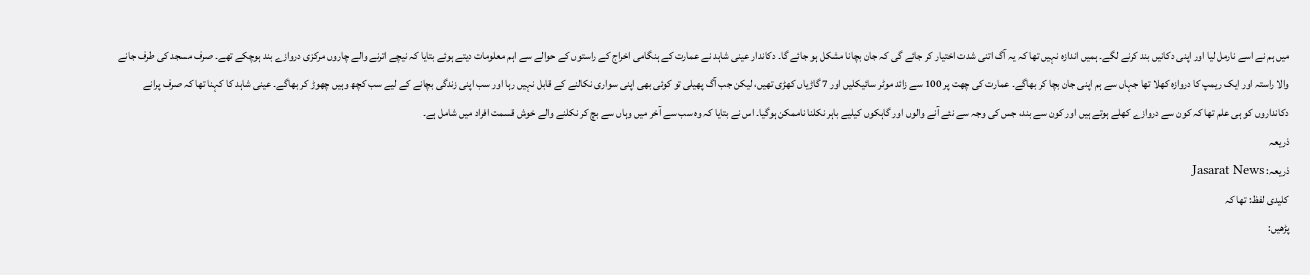میں ہم نے اسے نارمل لیا اور اپنی دکانیں بند کرنے لگے۔ ہمیں اندازہ نہیں تھا کہ یہ آگ اتنی شدت اختیار کر جائے گی کہ جان بچانا مشکل ہو جائے گا۔ دکاندار عینی شاہد نے عمارت کے ہنگامی اخراج کے راستوں کے حوالے سے اہم معلومات دیتے ہوئے بتایا کہ نیچے اترنے والے چاروں مرکزی دروازے بند ہوچکے تھے۔ صرف مسجد کی طرف جانے والا راستہ اور ایک ریمپ کا دروازہ کھلا تھا جہاں سے ہم اپنی جان بچا کر بھاگے۔ عمارت کی چھت پر 100 سے زائد موٹر سائیکلیں اور 7 گاڑیاں کھڑی تھیں، لیکن جب آگ پھیلی تو کوئی بھی اپنی سواری نکالنے کے قابل نہیں رہا اور سب اپنی زندگی بچانے کے لیے سب کچھ وہیں چھوڑ کر بھاگے۔ عینی شاہد کا کہنا تھا کہ صرف پرانے دکانداروں کو ہی علم تھا کہ کون سے دروازے کھلے ہوتے ہیں اور کون سے بند، جس کی وجہ سے نئے آنے والوں اور گاہکوں کیلیے باہر نکلنا ناممکن ہوگیا۔ اس نے بتایا کہ وہ سب سے آخر میں وہاں سے بچ کر نکلنے والے خوش قسمت افراد میں شامل ہے۔
ذریعہ
ذریعہ: Jasarat News
کلیدی لفظ: تھا کہ
پڑھیں: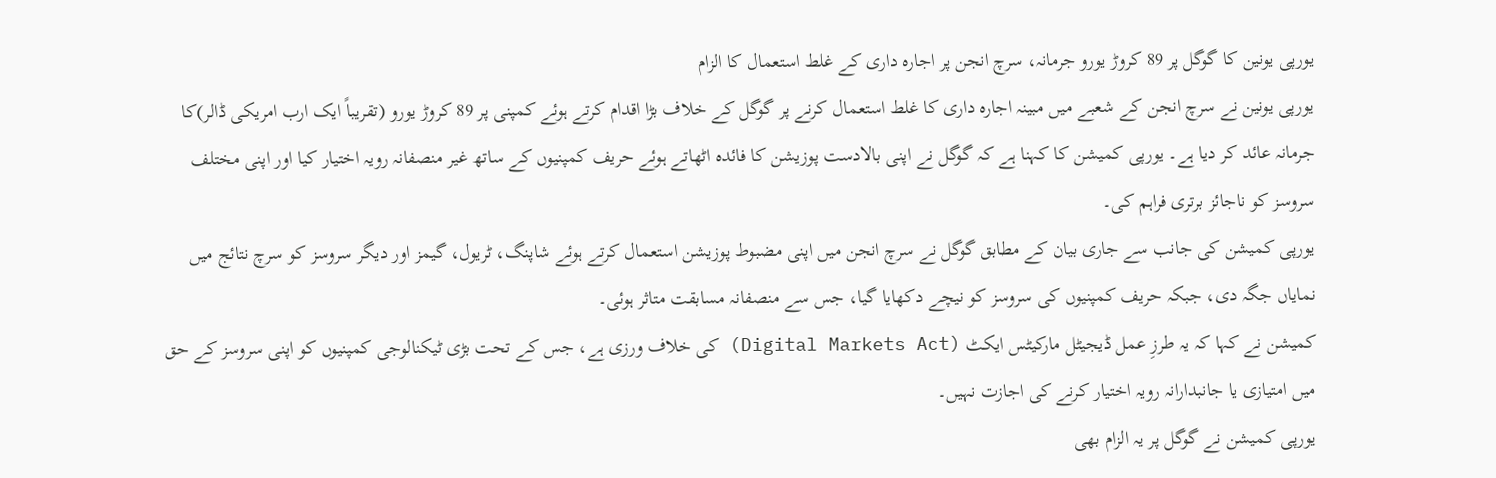یورپی یونین کا گوگل پر 89 کروڑ یورو جرمانہ، سرچ انجن پر اجارہ داری کے غلط استعمال کا الزام
یورپی یونین نے سرچ انجن کے شعبے میں مبینہ اجارہ داری کا غلط استعمال کرنے پر گوگل کے خلاف بڑا اقدام کرتے ہوئے کمپنی پر 89 کروڑ یورو (تقریباً ایک ارب امریکی ڈالر)کا جرمانہ عائد کر دیا ہے۔ یورپی کمیشن کا کہنا ہے کہ گوگل نے اپنی بالادست پوزیشن کا فائدہ اٹھاتے ہوئے حریف کمپنیوں کے ساتھ غیر منصفانہ رویہ اختیار کیا اور اپنی مختلف سروسز کو ناجائز برتری فراہم کی۔
یورپی کمیشن کی جانب سے جاری بیان کے مطابق گوگل نے سرچ انجن میں اپنی مضبوط پوزیشن استعمال کرتے ہوئے شاپنگ، ٹریول، گیمز اور دیگر سروسز کو سرچ نتائج میں نمایاں جگہ دی، جبکہ حریف کمپنیوں کی سروسز کو نیچے دکھایا گیا، جس سے منصفانہ مسابقت متاثر ہوئی۔
کمیشن نے کہا کہ یہ طرزِ عمل ڈیجیٹل مارکیٹس ایکٹ (Digital Markets Act) کی خلاف ورزی ہے، جس کے تحت بڑی ٹیکنالوجی کمپنیوں کو اپنی سروسز کے حق میں امتیازی یا جانبدارانہ رویہ اختیار کرنے کی اجازت نہیں۔
یورپی کمیشن نے گوگل پر یہ الزام بھی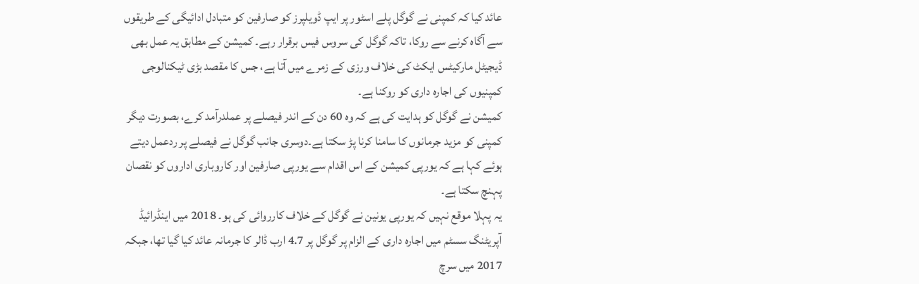عائد کیا کہ کمپنی نے گوگل پلے اسٹور پر ایپ ڈویلپرز کو صارفین کو متبادل ادائیگی کے طریقوں سے آگاہ کرنے سے روکا، تاکہ گوگل کی سروس فیس برقرار رہے۔ کمیشن کے مطابق یہ عمل بھی ڈیجیٹل مارکیٹس ایکٹ کی خلاف ورزی کے زمرے میں آتا ہے، جس کا مقصد بڑی ٹیکنالوجی کمپنیوں کی اجارہ داری کو روکنا ہے۔
کمیشن نے گوگل کو ہدایت کی ہے کہ وہ 60 دن کے اندر فیصلے پر عملدرآمد کرے، بصورت دیگر کمپنی کو مزید جرمانوں کا سامنا کرنا پڑ سکتا ہے۔دوسری جانب گوگل نے فیصلے پر ردعمل دیتے ہوئے کہا ہے کہ یورپی کمیشن کے اس اقدام سے یورپی صارفین اور کاروباری اداروں کو نقصان پہنچ سکتا ہے۔
یہ پہلا موقع نہیں کہ یورپی یونین نے گوگل کے خلاف کارروائی کی ہو۔ 2018 میں اینڈرائیڈ آپریٹنگ سسٹم میں اجارہ داری کے الزام پر گوگل پر 4.7 ارب ڈالر کا جرمانہ عائد کیا گیا تھا، جبکہ 2017 میں سرچ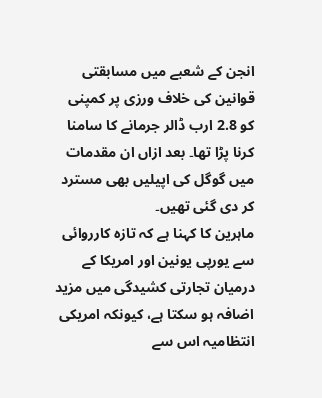انجن کے شعبے میں مسابقتی قوانین کی خلاف ورزی پر کمپنی کو 2.8 ارب ڈالر جرمانے کا سامنا کرنا پڑا تھا۔ بعد ازاں ان مقدمات میں گوگل کی اپیلیں بھی مسترد کر دی گئی تھیں۔
ماہرین کا کہنا ہے کہ تازہ کارروائی سے یورپی یونین اور امریکا کے درمیان تجارتی کشیدگی میں مزید اضافہ ہو سکتا ہے، کیونکہ امریکی انتظامیہ اس سے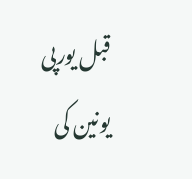قبل یورپی یونین کی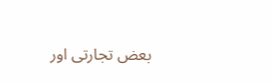بعض تجارتی اور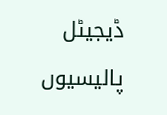ڈیجیٹل پالیسیوں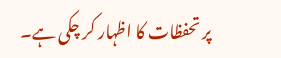پر تحفظات کا اظہار کر چکی ہے۔